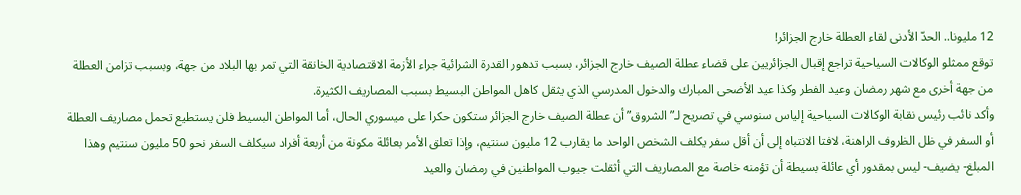12 مليونا.. الحدّ الأدنى لقاء العطلة خارج الجزائر!
توقع ممثلو الوكالات السياحية تراجع إقبال الجزائريين على قضاء عطلة الصيف خارج الجزائر، بسبب تدهور القدرة الشرائية جراء الأزمة الاقتصادية الخانقة التي تمر بها البلاد من جهة، وبسبب تزامن العطلة من جهة أخرى مع شهر رمضان وعيد الفطر وكذا عيد الأضحى المبارك والدخول المدرسي الذي يثقل كاهل المواطن البسيط بسبب المصاريف الكثيرة.
وأكد نائب رئيس نقابة الوكالات السياحية إلياس سنوسي في تصريح لـ”الشروق” أن عطلة الصيف خارج الجزائر ستكون حكرا على ميسوري الحال، أما المواطن البسيط فلن يستطيع تحمل مصاريف العطلة أو السفر في ظل الظروف الراهنة، لافتا الانتباه إلى أن أقل سفر يكلف الشخص الواحد ما يقارب 12 مليون سنتيم، وإذا تعلق الأمر بعائلة مكونة من أربعة أفراد سيكلف السفر نحو 50 مليون سنتيم وهذا المبلغ- يضيف- ليس بمقدور أي عائلة بسيطة أن تؤمنه خاصة مع المصاريف التي أثقلت جيوب المواطنين في رمضان والعيد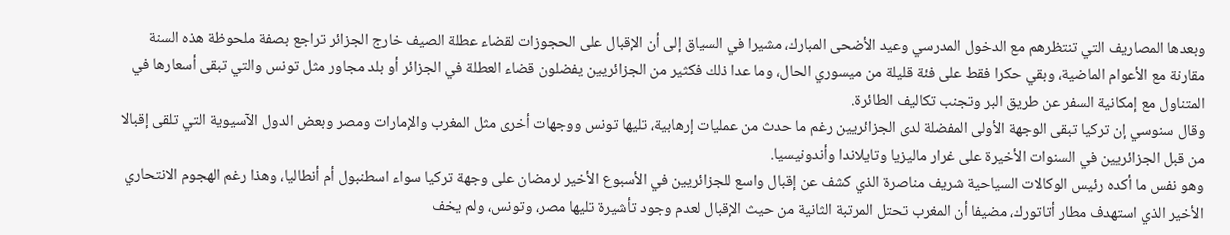وبعدها المصاريف التي تنتظرهم مع الدخول المدرسي وعيد الأضحى المبارك، مشيرا في السياق إلى أن الإقبال على الحجوزات لقضاء عطلة الصيف خارج الجزائر تراجع بصفة ملحوظة هذه السنة مقارنة مع الأعوام الماضية، وبقي حكرا فقط على فئة قليلة من ميسوري الحال، وما عدا ذلك فكثير من الجزائريين يفضلون قضاء العطلة في الجزائر أو بلد مجاور مثل تونس والتي تبقى أسعارها في المتناول مع إمكانية السفر عن طريق البر وتجنب تكاليف الطائرة.
وقال سنوسي إن تركيا تبقى الوجهة الأولى المفضلة لدى الجزائريين رغم ما حدث من عمليات إرهابية، تليها تونس ووجهات أخرى مثل المغرب والإمارات ومصر وبعض الدول الآسيوية التي تلقى إقبالا من قبل الجزائريين في السنوات الأخيرة على غرار ماليزيا وتايلاندا وأندونيسيا.
وهو نفس ما أكده رئيس الوكالات السياحية شريف مناصرة الذي كشف عن إقبال واسع للجزائريين في الأسبوع الأخير لرمضان على وجهة تركيا سواء اسطنبول أم أنطاليا، وهذا رغم الهجوم الانتحاري الأخير الذي استهدف مطار أتاتورك، مضيفا أن المغرب تحتل المرتبة الثانية من حيث الإقبال لعدم وجود تأشيرة تليها مصر، وتونس، ولم يخف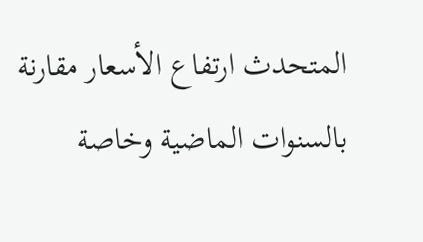المتحدث ارتفاع الأسعار مقارنة بالسنوات الماضية وخاصة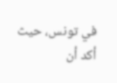في تونس، حيث أكد أن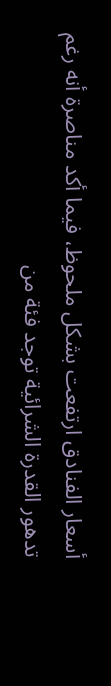أسعار الفنادق ارتفعت بشكل ملحوظ، فيما أكد مناصرة أنه رغم تدهور القدرة الشرائية توجد فئة من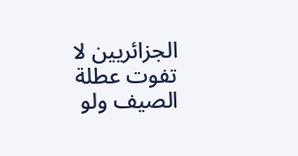الجزائريين لا تفوت عطلة الصيف ولو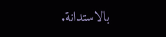بالاستدانة.